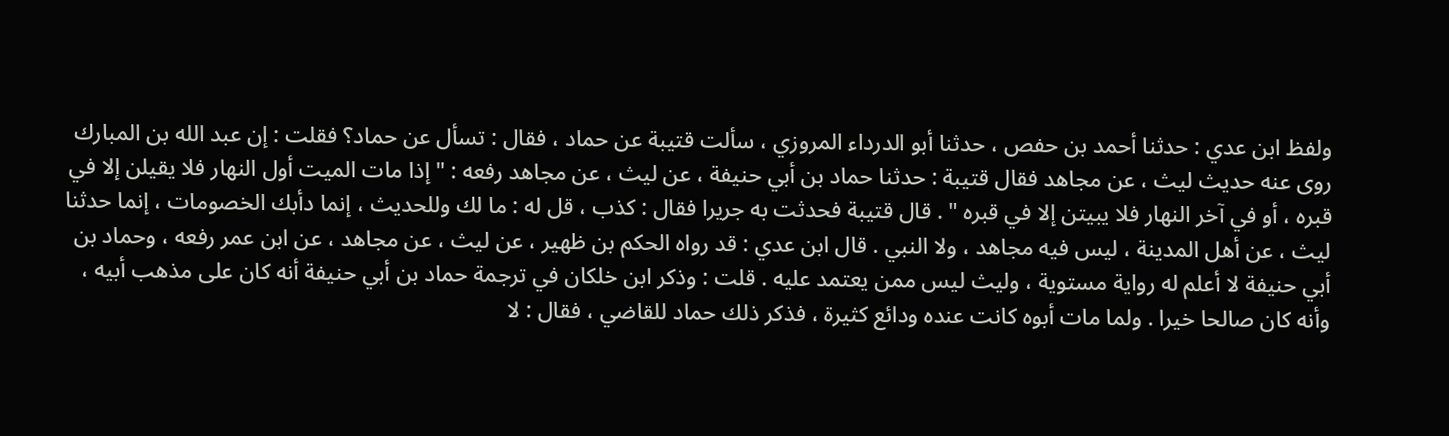ولفظ ابن عدي : حدثنا أحمد بن حفص ، حدثنا أبو الدرداء المروزي ، سألت قتيبة عن حماد ، فقال : تسأل عن حماد؟ فقلت : إن عبد الله بن المبارك روى عنه حديث ليث ، عن مجاهد فقال قتيبة : حدثنا حماد بن أبي حنيفة ، عن ليث ، عن مجاهد رفعه : " إذا مات الميت أول النهار فلا يقيلن إلا في قبره ، أو في آخر النهار فلا يبيتن إلا في قبره " . قال قتيبة فحدثت به جريرا فقال : كذب ، قل له : ما لك وللحديث ، إنما دأبك الخصومات ، إنما حدثنا ليث ، عن أهل المدينة ، ليس فيه مجاهد ، ولا النبي . قال ابن عدي : قد رواه الحكم بن ظهير ، عن ليث ، عن مجاهد ، عن ابن عمر رفعه ، وحماد بن أبي حنيفة لا أعلم له رواية مستوية ، وليث ليس ممن يعتمد عليه . قلت : وذكر ابن خلكان في ترجمة حماد بن أبي حنيفة أنه كان على مذهب أبيه ، وأنه كان صالحا خيرا . ولما مات أبوه كانت عنده ودائع كثيرة ، فذكر ذلك حماد للقاضي ، فقال : لا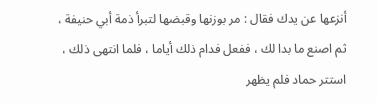أنزعها عن يدك فقال : مر بوزنها وقبضها لتبرأ ذمة أبي حنيفة ، ثم اصنع ما بدا لك ، ففعل فدام ذلك أياما ، فلما انتهى ذلك ، استتر حماد فلم يظهر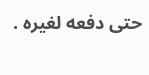حتى دفعه لغيره .